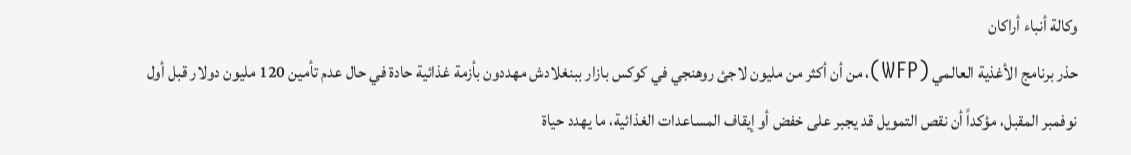وكالة أنباء أراكان
حذر برنامج الأغذية العالمي (WFP)، من أن أكثر من مليون لاجئ روهنجي في كوكس بازار ببنغلادش مهددون بأزمة غذائية حادة في حال عدم تأمين 120 مليون دولار قبل أول نوفمبر المقبل، مؤكداً أن نقص التمويل قد يجبر على خفض أو إيقاف المساعدات الغذائية، ما يهدد حياة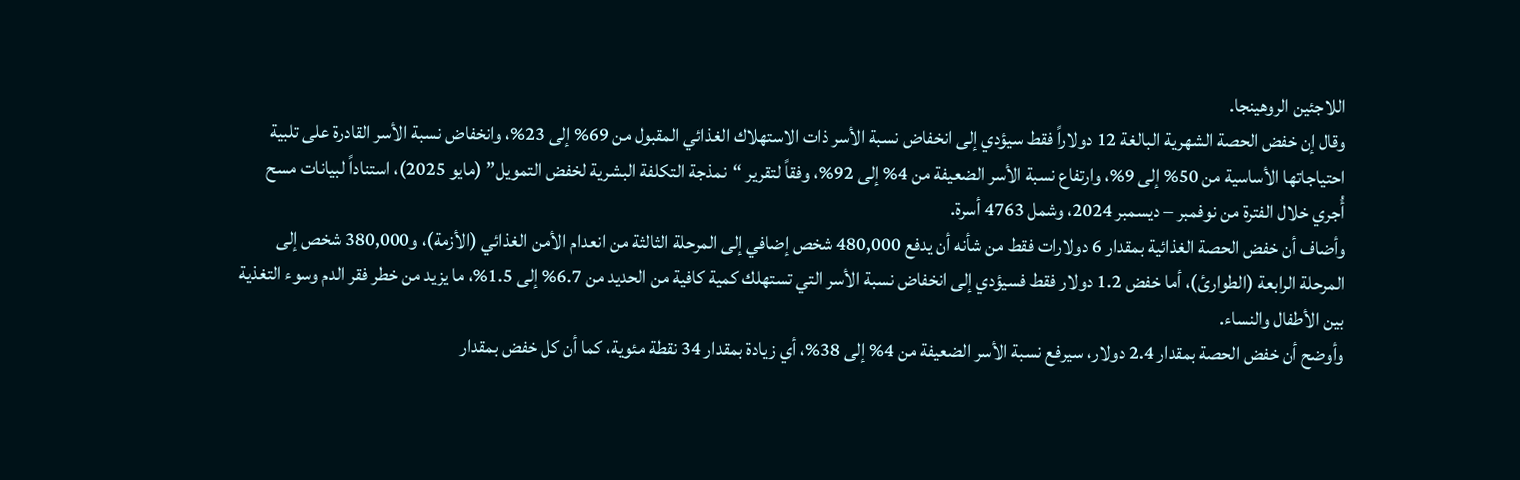اللاجئين الروهينجا.
وقال إن خفض الحصة الشهرية البالغة 12 دولاراً فقط سيؤدي إلى انخفاض نسبة الأسر ذات الاستهلاك الغذائي المقبول من 69% إلى 23%، وانخفاض نسبة الأسر القادرة على تلبية احتياجاتها الأساسية من 50% إلى 9%، وارتفاع نسبة الأسر الضعيفة من 4% إلى 92%، وفقاً لتقرير “نمذجة التكلفة البشرية لخفض التمويل” (مايو 2025)، استناداً لبيانات مسح أُجري خلال الفترة من نوفمبر – ديسمبر 2024، وشمل 4763 أسرة.
وأضاف أن خفض الحصة الغذائية بمقدار 6 دولارات فقط من شأنه أن يدفع 480,000 شخص إضافي إلى المرحلة الثالثة من انعدام الأمن الغذائي (الأزمة)، و380,000 شخص إلى المرحلة الرابعة (الطوارئ)، أما خفض 1.2 دولار فقط فسيؤدي إلى انخفاض نسبة الأسر التي تستهلك كمية كافية من الحديد من 6.7% إلى 1.5%، ما يزيد من خطر فقر الدم وسوء التغذية بين الأطفال والنساء.
وأوضح أن خفض الحصة بمقدار 2.4 دولار، سيرفع نسبة الأسر الضعيفة من 4% إلى 38%، أي زيادة بمقدار 34 نقطة مئوية، كما أن كل خفض بمقدار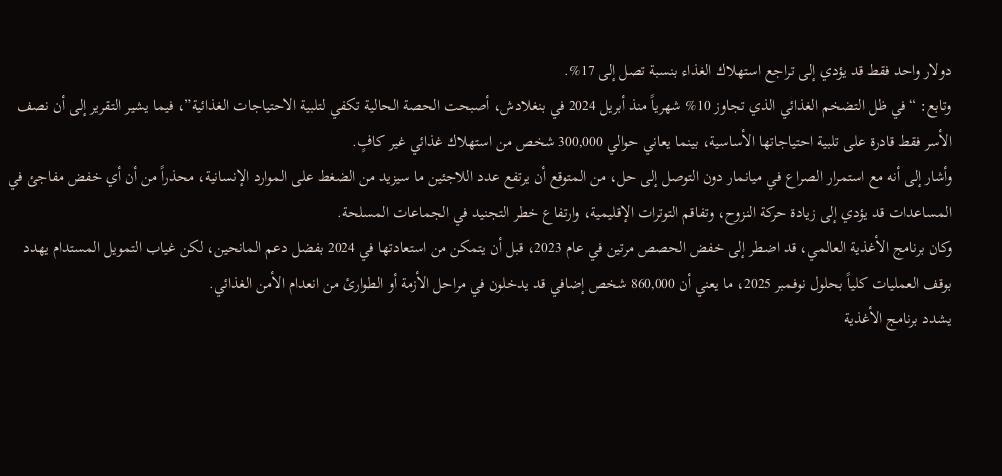دولار واحد فقط قد يؤدي إلى تراجع استهلاك الغذاء بنسبة تصل إلى 17%.
وتابع: “في ظل التضخم الغذائي الذي تجاوز 10% شهرياً منذ أبريل 2024 في بنغلادش، أصبحت الحصة الحالية تكفي لتلبية الاحتياجات الغذائية”، فيما يشير التقرير إلى أن نصف الأسر فقط قادرة على تلبية احتياجاتها الأساسية، بينما يعاني حوالي 300,000 شخص من استهلاك غذائي غير كافٍ.
وأشار إلى أنه مع استمرار الصراع في ميانمار دون التوصل إلى حل، من المتوقع أن يرتفع عدد اللاجئين ما سيزيد من الضغط على الموارد الإنسانية، محذراً من أن أي خفض مفاجئ في المساعدات قد يؤدي إلى زيادة حركة النزوح، وتفاقم التوترات الإقليمية، وارتفاع خطر التجنيد في الجماعات المسلحة.
وكان برنامج الأغذية العالمي، قد اضطر إلى خفض الحصص مرتين في عام 2023، قبل أن يتمكن من استعادتها في 2024 بفضل دعم المانحين، لكن غياب التمويل المستدام يهدد بوقف العمليات كلياً بحلول نوفمبر 2025، ما يعني أن 860,000 شخص إضافي قد يدخلون في مراحل الأزمة أو الطوارئ من انعدام الأمن الغذائي.
يشدد برنامج الأغذية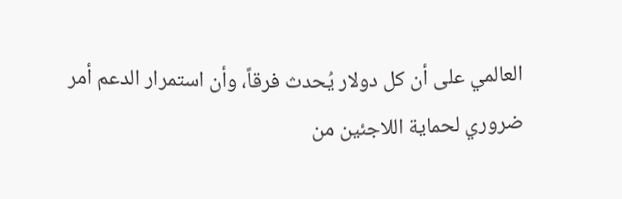العالمي على أن كل دولار يُحدث فرقاً، وأن استمرار الدعم أمر ضروري لحماية اللاجئين من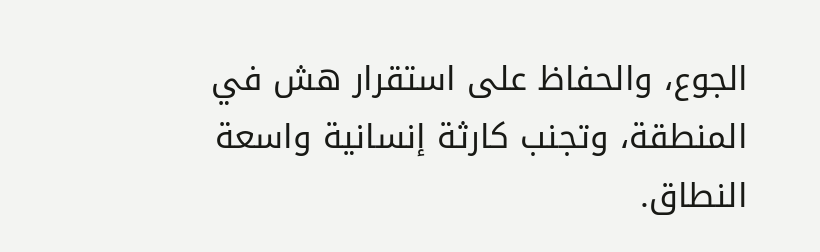الجوع، والحفاظ على استقرار هش في المنطقة، وتجنب كارثة إنسانية واسعة النطاق.